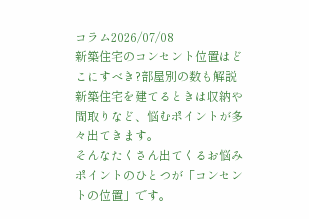コラム2026/07/08
新築住宅のコンセント位置はどこにすべき?部屋別の数も解説
新築住宅を建てるときは収納や間取りなど、悩むポイントが多々出てきます。
そんなたくさん出てくるお悩みポイントのひとつが「コンセントの位置」です。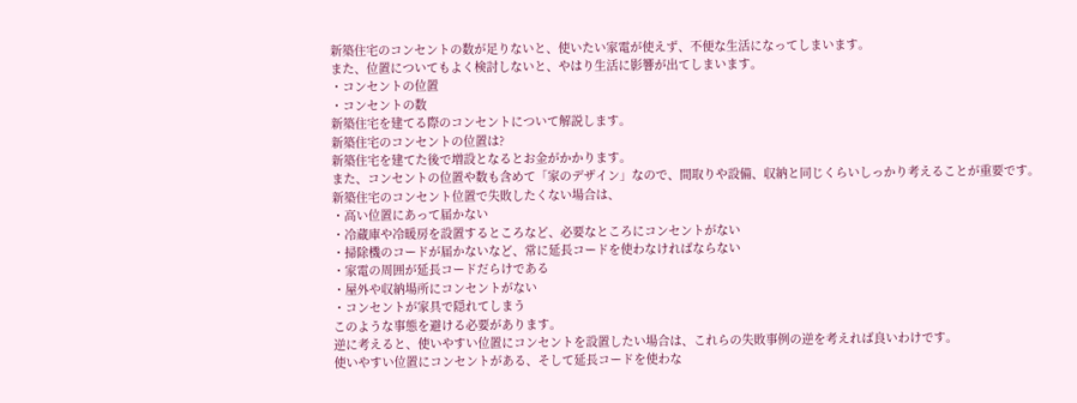新築住宅のコンセントの数が足りないと、使いたい家電が使えず、不便な生活になってしまいます。
また、位置についてもよく検討しないと、やはり生活に影響が出てしまいます。
・コンセントの位置
・コンセントの数
新築住宅を建てる際のコンセントについて解説します。
新築住宅のコンセントの位置は?
新築住宅を建てた後で増設となるとお金がかかります。
また、コンセントの位置や数も含めて「家のデザイン」なので、間取りや設備、収納と同じくらいしっかり考えることが重要です。
新築住宅のコンセント位置で失敗したくない場合は、
・高い位置にあって届かない
・冷蔵庫や冷暖房を設置するところなど、必要なところにコンセントがない
・掃除機のコードが届かないなど、常に延長コードを使わなければならない
・家電の周囲が延長コードだらけである
・屋外や収納場所にコンセントがない
・コンセントが家具で隠れてしまう
このような事態を避ける必要があります。
逆に考えると、使いやすい位置にコンセントを設置したい場合は、これらの失敗事例の逆を考えれば良いわけです。
使いやすい位置にコンセントがある、そして延長コードを使わな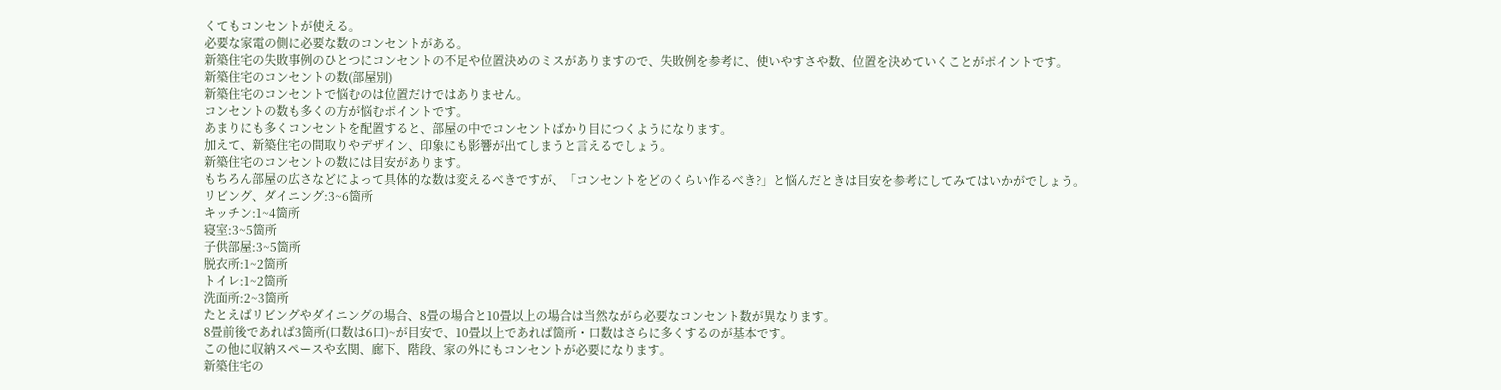くてもコンセントが使える。
必要な家電の側に必要な数のコンセントがある。
新築住宅の失敗事例のひとつにコンセントの不足や位置決めのミスがありますので、失敗例を参考に、使いやすさや数、位置を決めていくことがポイントです。
新築住宅のコンセントの数(部屋別)
新築住宅のコンセントで悩むのは位置だけではありません。
コンセントの数も多くの方が悩むポイントです。
あまりにも多くコンセントを配置すると、部屋の中でコンセントばかり目につくようになります。
加えて、新築住宅の間取りやデザイン、印象にも影響が出てしまうと言えるでしょう。
新築住宅のコンセントの数には目安があります。
もちろん部屋の広さなどによって具体的な数は変えるべきですが、「コンセントをどのくらい作るべき?」と悩んだときは目安を参考にしてみてはいかがでしょう。
リビング、ダイニング:3~6箇所
キッチン:1~4箇所
寝室:3~5箇所
子供部屋:3~5箇所
脱衣所:1~2箇所
トイレ:1~2箇所
洗面所:2~3箇所
たとえばリビングやダイニングの場合、8畳の場合と10畳以上の場合は当然ながら必要なコンセント数が異なります。
8畳前後であれば3箇所(口数は6口)~が目安で、10畳以上であれば箇所・口数はさらに多くするのが基本です。
この他に収納スペースや玄関、廊下、階段、家の外にもコンセントが必要になります。
新築住宅の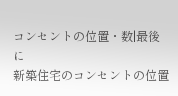コンセントの位置・数|最後に
新築住宅のコンセントの位置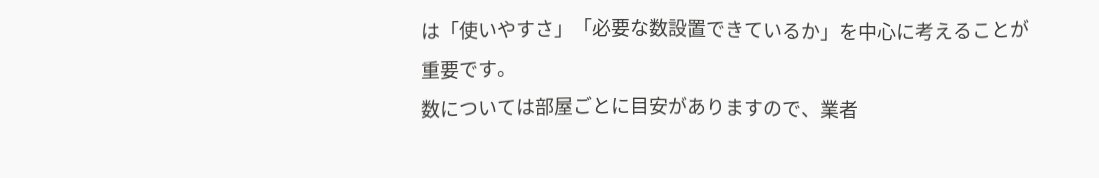は「使いやすさ」「必要な数設置できているか」を中心に考えることが重要です。
数については部屋ごとに目安がありますので、業者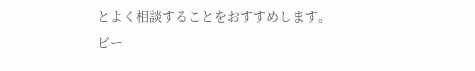とよく相談することをおすすめします。
ビー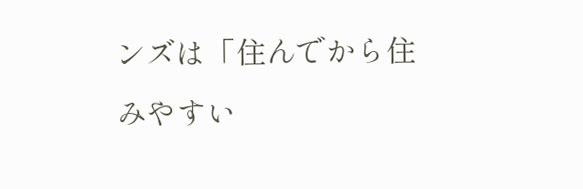ンズは「住んでから住みやすい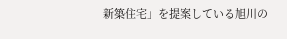新築住宅」を提案している旭川の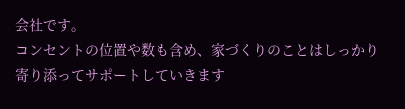会社です。
コンセントの位置や数も含め、家づくりのことはしっかり寄り添ってサポートしていきます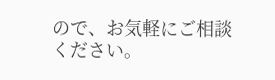ので、お気軽にご相談ください。